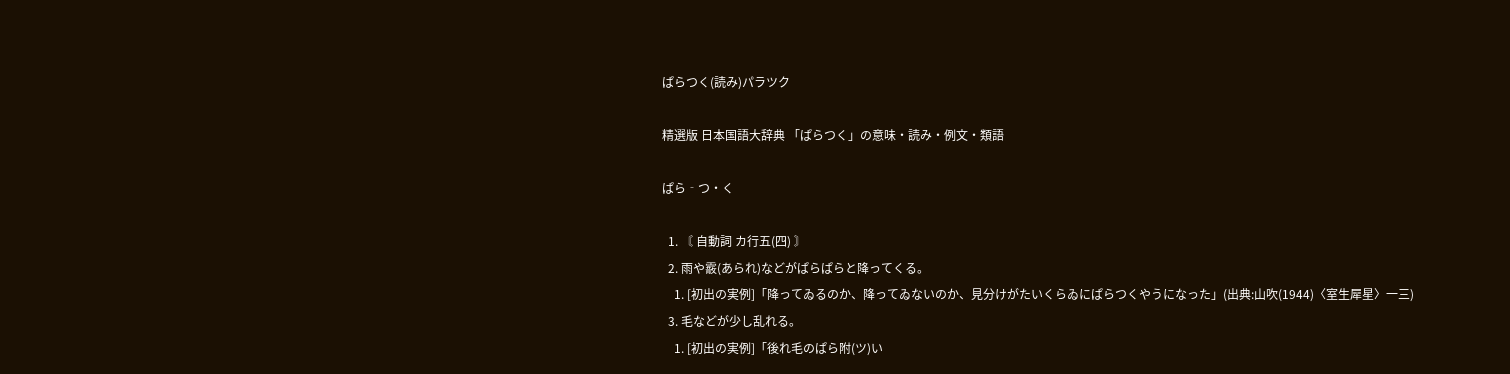ぱらつく(読み)パラツク

精選版 日本国語大辞典 「ぱらつく」の意味・読み・例文・類語

ぱら‐つ・く

  1. 〘 自動詞 カ行五(四) 〙
  2. 雨や霰(あられ)などがぱらぱらと降ってくる。
    1. [初出の実例]「降ってゐるのか、降ってゐないのか、見分けがたいくらゐにぱらつくやうになった」(出典:山吹(1944)〈室生犀星〉一三)
  3. 毛などが少し乱れる。
    1. [初出の実例]「後れ毛のぱら附(ツ)い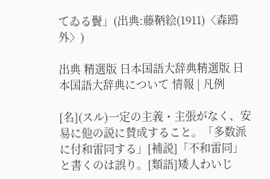てゐる鬢」(出典:藤鞆絵(1911)〈森鴎外〉)

出典 精選版 日本国語大辞典精選版 日本国語大辞典について 情報 | 凡例

[名](スル)一定の主義・主張がなく、安易に他の説に賛成すること。「多数派に付和雷同する」[補説]「不和雷同」と書くのは誤り。[類語]矮人わいじ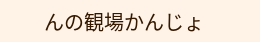んの観場かんじょ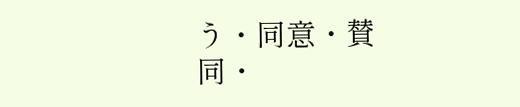う・同意・賛同・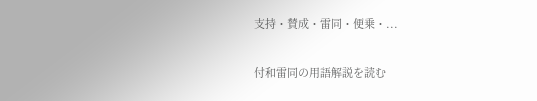支持・賛成・雷同・便乗・...

付和雷同の用語解説を読む